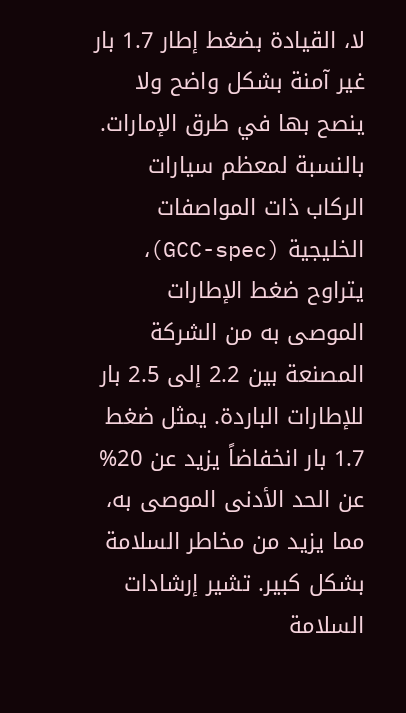لا، القيادة بضغط إطار 1.7 بار غير آمنة بشكل واضح ولا ينصح بها في طرق الإمارات. بالنسبة لمعظم سيارات الركاب ذات المواصفات الخليجية (GCC-spec)، يتراوح ضغط الإطارات الموصى به من الشركة المصنعة بين 2.2 إلى 2.5 بار للإطارات الباردة. يمثل ضغط 1.7 بار انخفاضاً يزيد عن 20% عن الحد الأدنى الموصى به، مما يزيد من مخاطر السلامة بشكل كبير. تشير إرشادات السلامة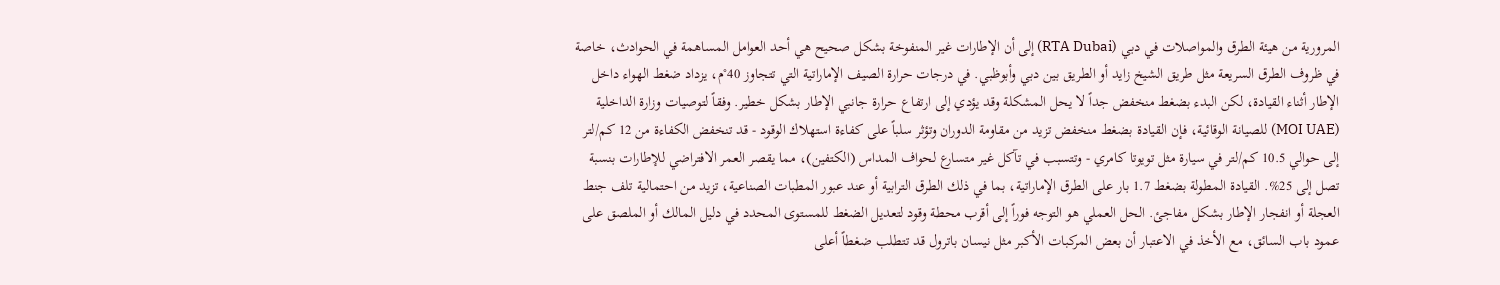المرورية من هيئة الطرق والمواصلات في دبي (RTA Dubai) إلى أن الإطارات غير المنفوخة بشكل صحيح هي أحد العوامل المساهمة في الحوادث، خاصة في ظروف الطرق السريعة مثل طريق الشيخ زايد أو الطريق بين دبي وأبوظبي. في درجات حرارة الصيف الإماراتية التي تتجاوز 40°م، يزداد ضغط الهواء داخل الإطار أثناء القيادة، لكن البدء بضغط منخفض جداً لا يحل المشكلة وقد يؤدي إلى ارتفاع حرارة جانبي الإطار بشكل خطير. وفقاً لتوصيات وزارة الداخلية (MOI UAE) للصيانة الوقائية، فإن القيادة بضغط منخفض تزيد من مقاومة الدوران وتؤثر سلباً على كفاءة استهلاك الوقود - قد تنخفض الكفاءة من 12 كم/لتر إلى حوالي 10.5 كم/لتر في سيارة مثل تويوتا كامري - وتتسبب في تآكل غير متسارع لحواف المداس (الكتفين)، مما يقصر العمر الافتراضي للإطارات بنسبة تصل إلى 25%. القيادة المطولة بضغط 1.7 بار على الطرق الإماراتية، بما في ذلك الطرق الترابية أو عند عبور المطبات الصناعية، تزيد من احتمالية تلف جنط العجلة أو انفجار الإطار بشكل مفاجئ. الحل العملي هو التوجه فوراً إلى أقرب محطة وقود لتعديل الضغط للمستوى المحدد في دليل المالك أو الملصق على عمود باب السائق، مع الأخذ في الاعتبار أن بعض المركبات الأكبر مثل نيسان باترول قد تتطلب ضغطاً أعلى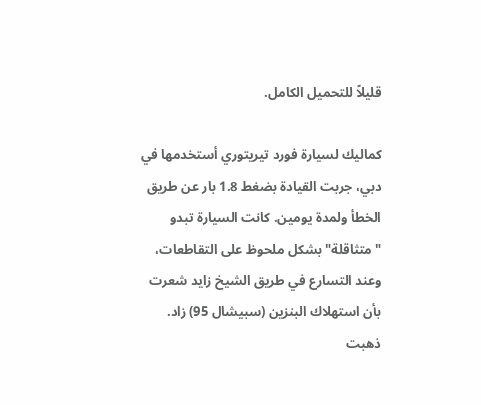قليلاً للتحميل الكامل.

كماليك لسيارة فورد تيريتوري أستخدمها في دبي، جربت القيادة بضغط 1.8 بار عن طريق الخطأ ولمدة يومين. كانت السيارة تبدو "متثاقلة" بشكل ملحوظ على التقاطعات، وعند التسارع في طريق الشيخ زايد شعرت بأن استهلاك البنزين (سبيشال 95) زاد. ذهبت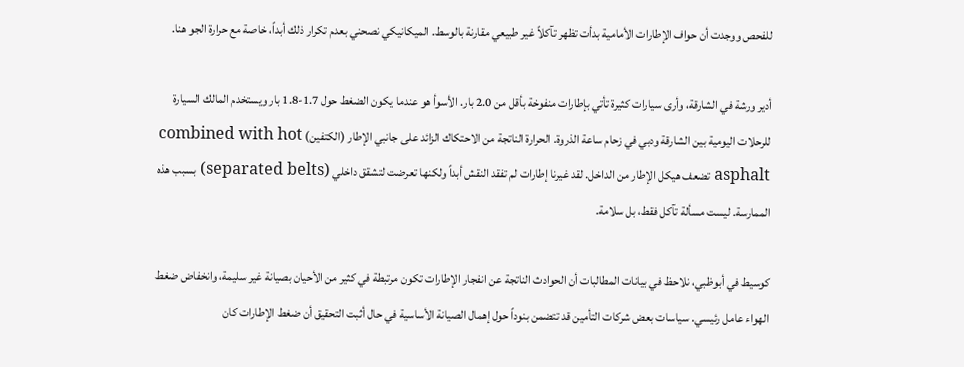للفحص ووجدت أن حواف الإطارات الأمامية بدأت تظهر تآكلاً غير طبيعي مقارنة بالوسط. الميكانيكي نصحني بعدم تكرار ذلك أبداً، خاصة مع حرارة الجو هنا.

أدير ورشة في الشارقة، وأرى سيارات كثيرة تأتي بإطارات منفوخة بأقل من 2.0 بار. الأسوأ هو عندما يكون الضغط حول 1.7-1.8 بار ويستخدم المالك السيارة للرحلات اليومية بين الشارقة ودبي في زحام ساعة الذروة. الحرارة الناتجة من الاحتكاك الزائد على جانبي الإطار (الكتفين) combined with hot asphalt تضعف هيكل الإطار من الداخل. لقد غيرنا إطارات لم تفقد النقش أبداً ولكنها تعرضت لتشقق داخلي (separated belts) بسبب هذه الممارسة. ليست مسألة تآكل فقط، بل سلامة.

كوسيط في أبوظبي، نلاحظ في بيانات المطالبات أن الحوادث الناتجة عن انفجار الإطارات تكون مرتبطة في كثير من الأحيان بصيانة غير سليمة، وانخفاض ضغط الهواء عامل رئيسي. سياسات بعض شركات التأمين قد تتضمن بنوداً حول إهمال الصيانة الأساسية في حال أثبت التحقيق أن ضغط الإطارات كان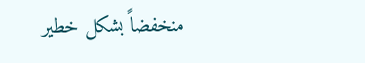منخفضاً بشكل خطير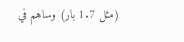(مثل 1.7 بار) وساهم في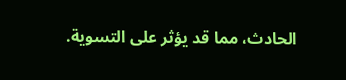الحادث، مما قد يؤثر على التسوية.